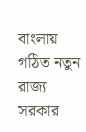বাংলায় গঠিত নতুন রাজ্য সরকার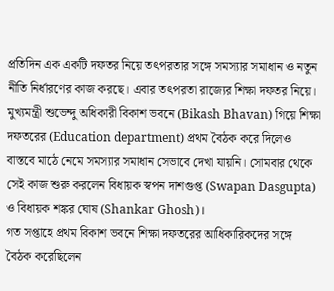প্রতিদিন এক একটি দফতর নিয়ে তৎপরতার সঙ্গে সমস্যার সমাধান ও নতুন নীতি নির্ধারণের কাজ করছে। এবার তৎপরতা রাজ্যের শিক্ষা দফতর নিয়ে। মুখ্যমন্ত্রী শুভেন্দু অধিকারী বিকাশ ভবনে (Bikash Bhavan) গিয়ে শিক্ষা দফতরের (Education department) প্রথম বৈঠক করে দিলেও বাস্তবে মাঠে নেমে সমস্যার সমাধান সেভাবে দেখা যায়নি। সোমবার থেকে সেই কাজ শুরু করলেন বিধায়ক স্বপন দাশগুপ্ত (Swapan Dasgupta) ও বিধায়ক শঙ্কর ঘোষ (Shankar Ghosh)।
গত সপ্তাহে প্রথম বিকাশ ভবনে শিক্ষা দফতরের আধিকারিকদের সঙ্গে বৈঠক করেছিলেন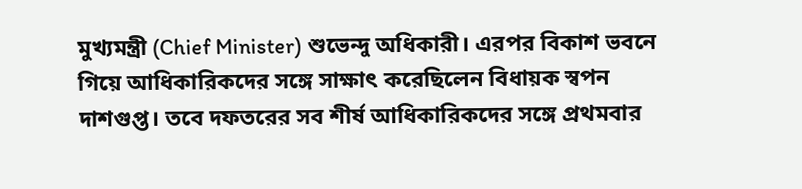মুখ্যমন্ত্রী (Chief Minister) শুভেন্দু অধিকারী। এরপর বিকাশ ভবনে গিয়ে আধিকারিকদের সঙ্গে সাক্ষাৎ করেছিলেন বিধায়ক স্বপন দাশগুপ্ত। তবে দফতরের সব শীর্ষ আধিকারিকদের সঙ্গে প্রথমবার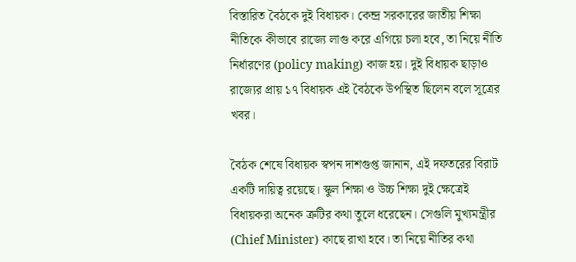বিস্তারিত বৈঠকে দুই বিধায়ক। কেন্দ্র সরকারের জাতীয় শিক্ষা নীতিকে কীভাবে রাজ্যে লাগু করে এগিয়ে চলা হবে, তা নিয়ে নীতি নির্ধারণের (policy making) কাজ হয়। দুই বিধায়ক ছাড়াও রাজ্যের প্রায় ১৭ বিধায়ক এই বৈঠকে উপস্থিত ছিলেন বলে সূত্রের খবর।

বৈঠক শেষে বিধায়ক স্বপন দাশগুপ্ত জানান, এই দফতরের বিরাট একটি দায়িত্ব রয়েছে। স্কুল শিক্ষা ও উচ্চ শিক্ষা দুই ক্ষেত্রেই বিধায়করা অনেক ত্রুটির কথা তুলে ধরেছেন। সেগুলি মুখ্যমন্ত্রীর (Chief Minister) কাছে রাখা হবে। তা নিয়ে নীতির কথা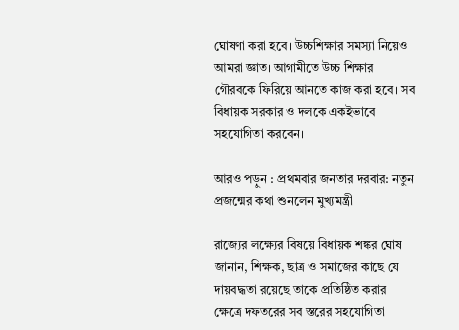ঘোষণা করা হবে। উচ্চশিক্ষার সমস্যা নিয়েও আমরা জ্ঞাত। আগামীতে উচ্চ শিক্ষার গৌরবকে ফিরিয়ে আনতে কাজ করা হবে। সব বিধায়ক সরকার ও দলকে একইভাবে সহযোগিতা করবেন।

আরও পড়ুন : প্রথমবার জনতার দরবার: নতুন প্রজন্মের কথা শুনলেন মুখ্যমন্ত্রী

রাজ্যের লক্ষ্যের বিষয়ে বিধায়ক শঙ্কর ঘোষ জানান, শিক্ষক, ছাত্র ও সমাজের কাছে যে দায়বদ্ধতা রয়েছে তাকে প্রতিষ্ঠিত করার ক্ষেত্রে দফতরের সব স্তরের সহযোগিতা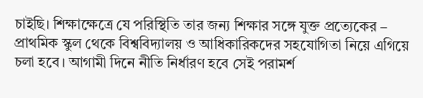চাইছি। শিক্ষাক্ষেত্রে যে পরিস্থিতি তার জন্য শিক্ষার সঙ্গে যুক্ত প্রত্যেকের – প্রাথমিক স্কুল থেকে বিশ্ববিদ্যালয় ও আধিকারিকদের সহযোগিতা নিয়ে এগিয়ে চলা হবে। আগামী দিনে নীতি নির্ধারণ হবে সেই পরামর্শ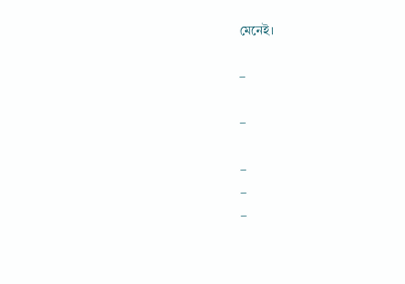মেনেই।

–

–

–
–
–